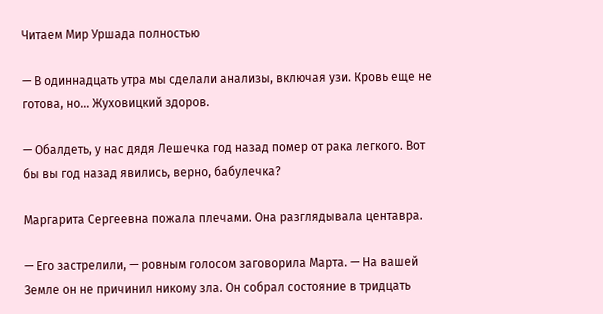Читаем Мир Уршада полностью

— В одиннадцать утра мы сделали анализы, включая узи. Кровь еще не готова, но… Жуховицкий здоров.

— Обалдеть, у нас дядя Лешечка год назад помер от рака легкого. Вот бы вы год назад явились, верно, бабулечка?

Маргарита Сергеевна пожала плечами. Она разглядывала центавра.

— Его застрелили, — ровным голосом заговорила Марта. — На вашей Земле он не причинил никому зла. Он собрал состояние в тридцать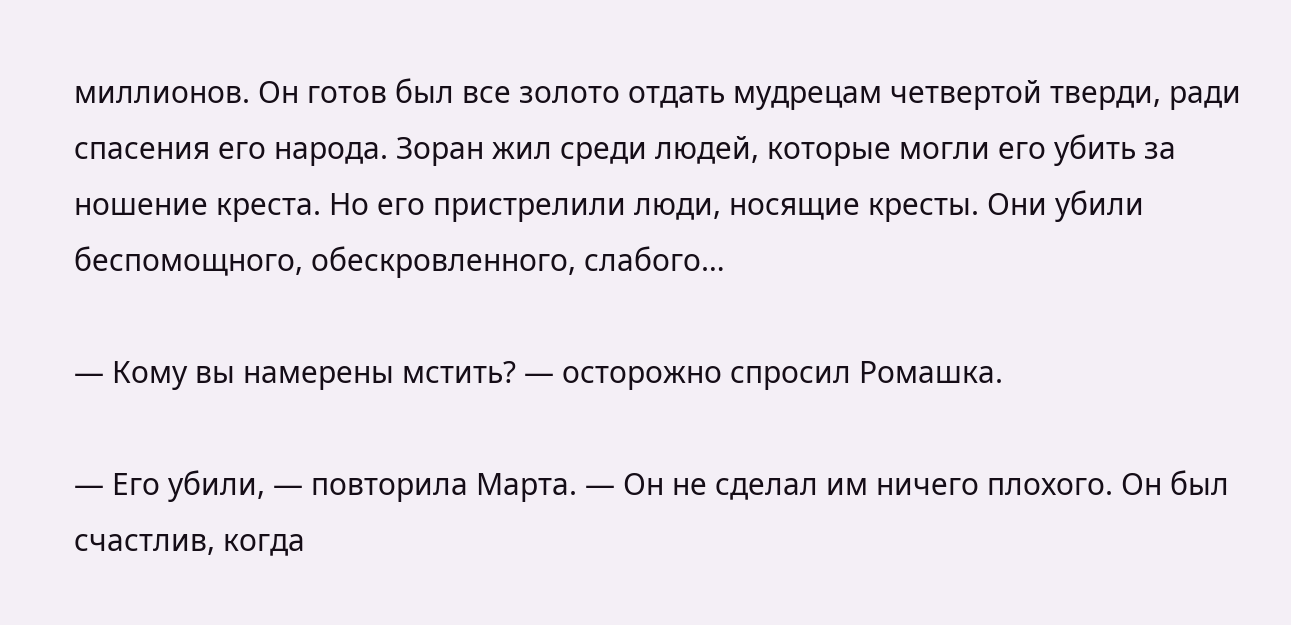миллионов. Он готов был все золото отдать мудрецам четвертой тверди, ради спасения его народа. Зоран жил среди людей, которые могли его убить за ношение креста. Но его пристрелили люди, носящие кресты. Они убили беспомощного, обескровленного, слабого…

— Кому вы намерены мстить? — осторожно спросил Ромашка.

— Его убили, — повторила Марта. — Он не сделал им ничего плохого. Он был счастлив, когда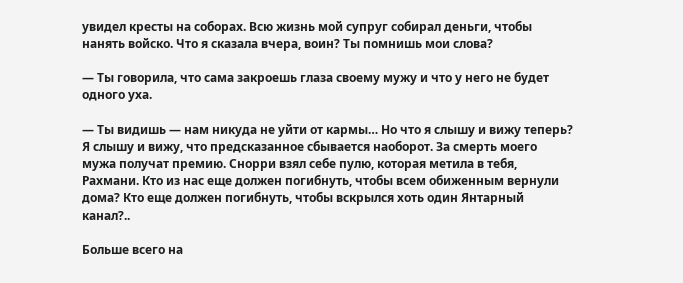увидел кресты на соборах. Всю жизнь мой супруг собирал деньги, чтобы нанять войско. Что я сказала вчера, воин? Ты помнишь мои слова?

— Ты говорила, что сама закроешь глаза своему мужу и что у него не будет одного уха.

— Ты видишь — нам никуда не уйти от кармы… Но что я слышу и вижу теперь? Я слышу и вижу, что предсказанное сбывается наоборот. За смерть моего мужа получат премию. Снорри взял себе пулю, которая метила в тебя, Рахмани. Кто из нас еще должен погибнуть, чтобы всем обиженным вернули дома? Кто еще должен погибнуть, чтобы вскрылся хоть один Янтарный канал?..

Больше всего на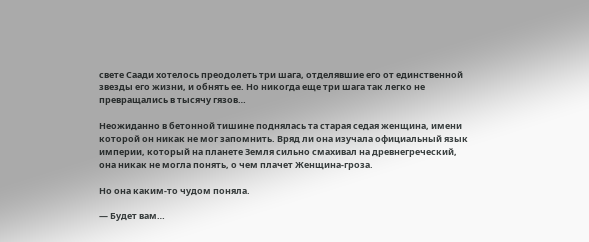свете Саади хотелось преодолеть три шага, отделявшие его от единственной звезды его жизни, и обнять ее. Но никогда еще три шага так легко не превращались в тысячу гязов…

Неожиданно в бетонной тишине поднялась та старая седая женщина, имени которой он никак не мог запомнить. Вряд ли она изучала официальный язык империи, который на планете Земля сильно смахивал на древнегреческий, она никак не могла понять, о чем плачет Женщина-гроза.

Но она каким-то чудом поняла.

— Будет вам…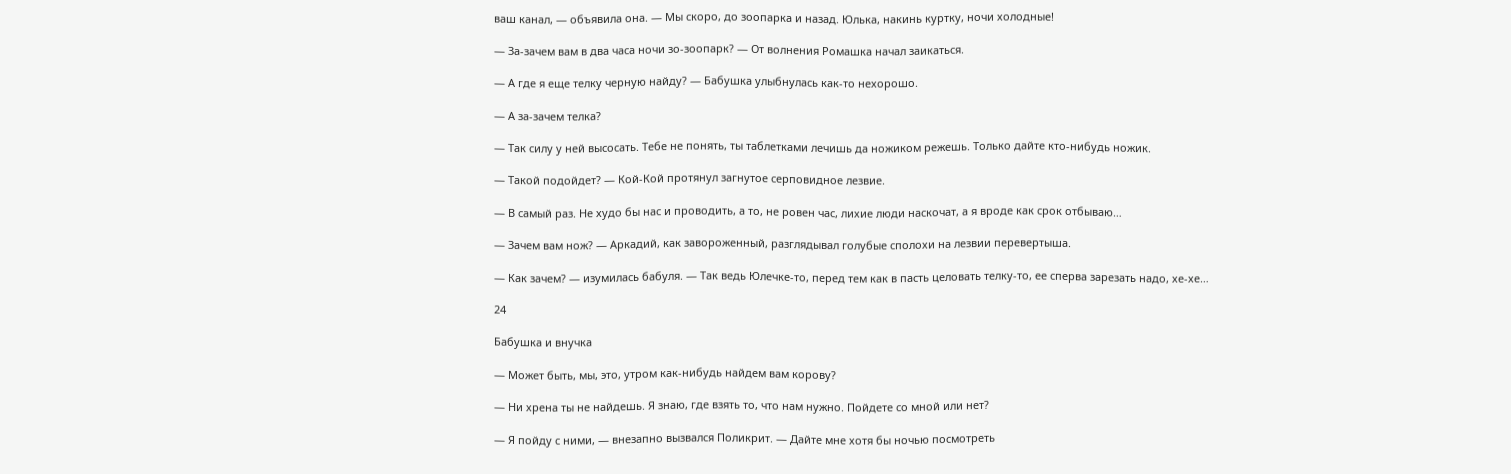ваш канал, — объявила она. — Мы скоро, до зоопарка и назад. Юлька, накинь куртку, ночи холодные!

— За-зачем вам в два часа ночи зо-зоопарк? — От волнения Ромашка начал заикаться.

— А где я еще телку черную найду? — Бабушка улыбнулась как-то нехорошо.

— А за-зачем телка?

— Так силу у ней высосать. Тебе не понять, ты таблетками лечишь да ножиком режешь. Только дайте кто-нибудь ножик.

— Такой подойдет? — Кой-Кой протянул загнутое серповидное лезвие.

— В самый раз. Не худо бы нас и проводить, а то, не ровен час, лихие люди наскочат, а я вроде как срок отбываю…

— Зачем вам нож? — Аркадий, как завороженный, разглядывал голубые сполохи на лезвии перевертыша.

— Как зачем? — изумилась бабуля. — Так ведь Юлечке-то, перед тем как в пасть целовать телку-то, ее сперва зарезать надо, хе-хе…

24

Бабушка и внучка

— Может быть, мы, это, утром как-нибудь найдем вам корову?

— Ни хрена ты не найдешь. Я знаю, где взять то, что нам нужно. Пойдете со мной или нет?

— Я пойду с ними, — внезапно вызвался Поликрит. — Дайте мне хотя бы ночью посмотреть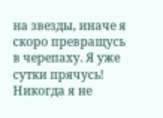на звезды, иначе я скоро превращусь в черепаху. Я уже сутки прячусь! Никогда я не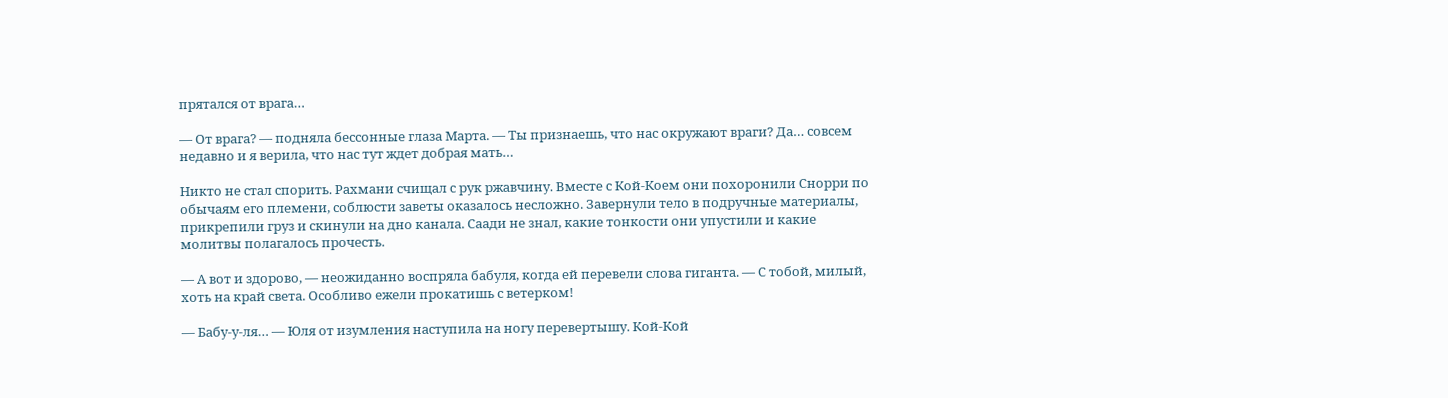прятался от врага…

— От врага? — подняла бессонные глаза Марта. — Ты признаешь, что нас окружают враги? Да… совсем недавно и я верила, что нас тут ждет добрая мать…

Никто не стал спорить. Рахмани счищал с рук ржавчину. Вместе с Кой-Коем они похоронили Снорри по обычаям его племени, соблюсти заветы оказалось несложно. Завернули тело в подручные материалы, прикрепили груз и скинули на дно канала. Саади не знал, какие тонкости они упустили и какие молитвы полагалось прочесть.

— А вот и здорово, — неожиданно воспряла бабуля, когда ей перевели слова гиганта. — С тобой, милый, хоть на край света. Особливо ежели прокатишь с ветерком!

— Бабу-у-ля… — Юля от изумления наступила на ногу перевертышу. Кой-Кой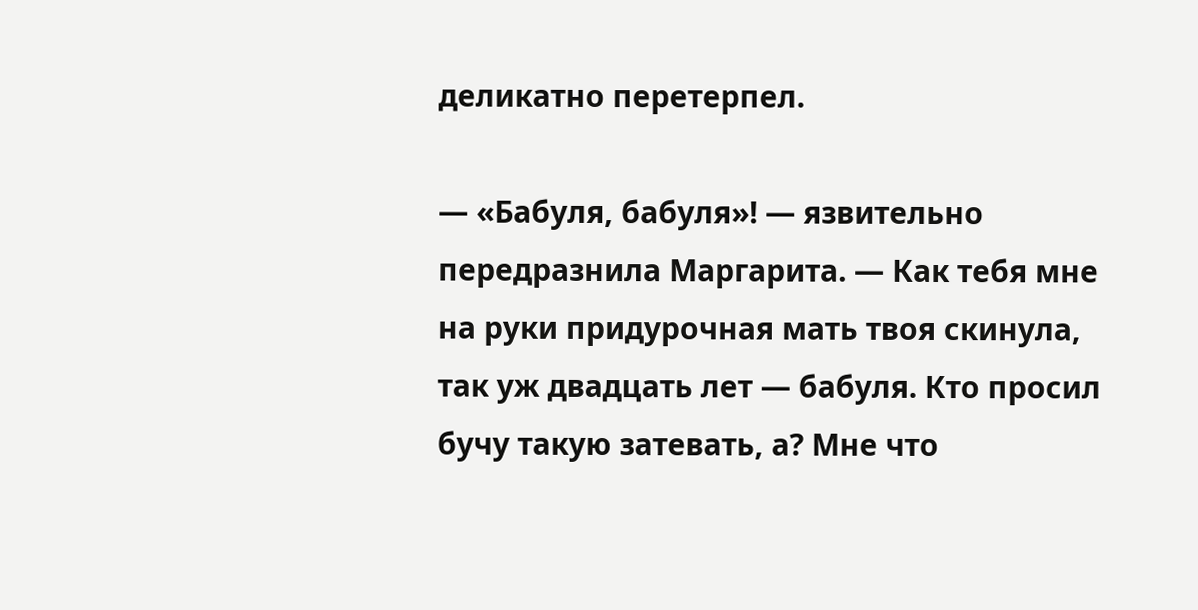деликатно перетерпел.

— «Бабуля, бабуля»! — язвительно передразнила Маргарита. — Как тебя мне на руки придурочная мать твоя скинула, так уж двадцать лет — бабуля. Кто просил бучу такую затевать, а? Мне что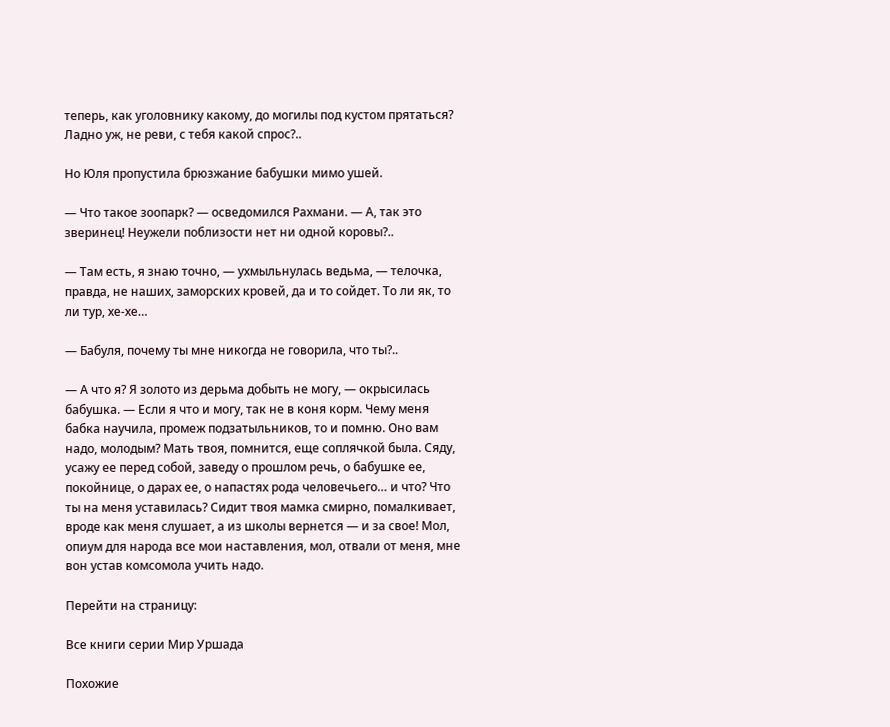теперь, как уголовнику какому, до могилы под кустом прятаться? Ладно уж, не реви, с тебя какой спрос?..

Но Юля пропустила брюзжание бабушки мимо ушей.

— Что такое зоопарк? — осведомился Рахмани. — А, так это зверинец! Неужели поблизости нет ни одной коровы?..

— Там есть, я знаю точно, — ухмыльнулась ведьма, — телочка, правда, не наших, заморских кровей, да и то сойдет. То ли як, то ли тур, хе-хе…

— Бабуля, почему ты мне никогда не говорила, что ты?..

— А что я? Я золото из дерьма добыть не могу, — окрысилась бабушка. — Если я что и могу, так не в коня корм. Чему меня бабка научила, промеж подзатыльников, то и помню. Оно вам надо, молодым? Мать твоя, помнится, еще соплячкой была. Сяду, усажу ее перед собой, заведу о прошлом речь, о бабушке ее, покойнице, о дарах ее, о напастях рода человечьего… и что? Что ты на меня уставилась? Сидит твоя мамка смирно, помалкивает, вроде как меня слушает, а из школы вернется — и за свое! Мол, опиум для народа все мои наставления, мол, отвали от меня, мне вон устав комсомола учить надо.

Перейти на страницу:

Все книги серии Мир Уршада

Похожие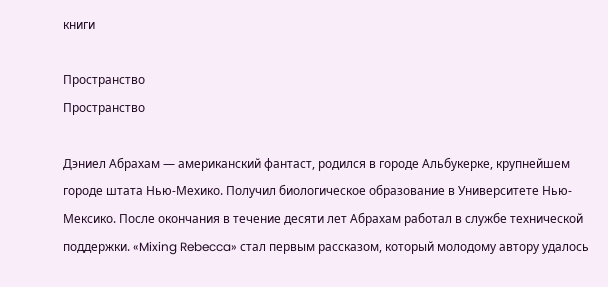книги

Пространство
Пространство

Дэниел Абрахам — американский фантаст, родился в городе Альбукерке, крупнейшем городе штата Нью-Мехико. Получил биологическое образование в Университете Нью-Мексико. После окончания в течение десяти лет Абрахам работал в службе технической поддержки. «Mixing Rebecca» стал первым рассказом, который молодому автору удалось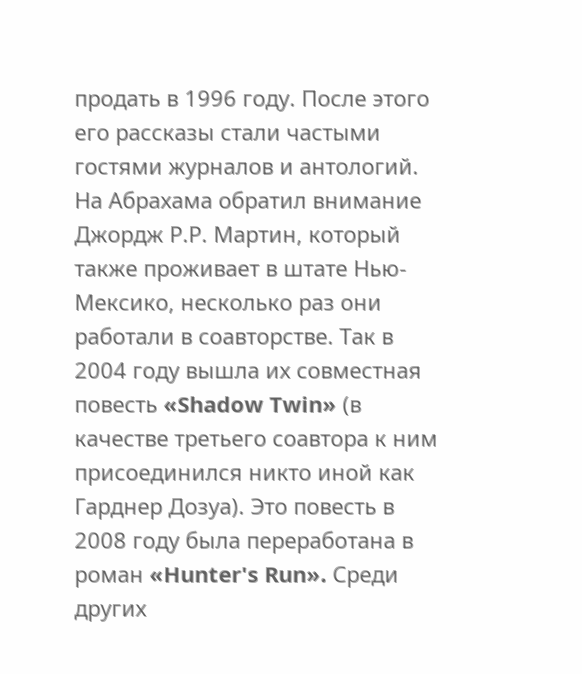продать в 1996 году. После этого его рассказы стали частыми гостями журналов и антологий. На Абрахама обратил внимание Джордж Р.Р. Мартин, который также проживает в штате Нью-Мексико, несколько раз они работали в соавторстве. Так в 2004 году вышла их совместная повесть «Shadow Twin» (в качестве третьего соавтора к ним присоединился никто иной как Гарднер Дозуа). Это повесть в 2008 году была переработана в роман «Hunter's Run». Среди других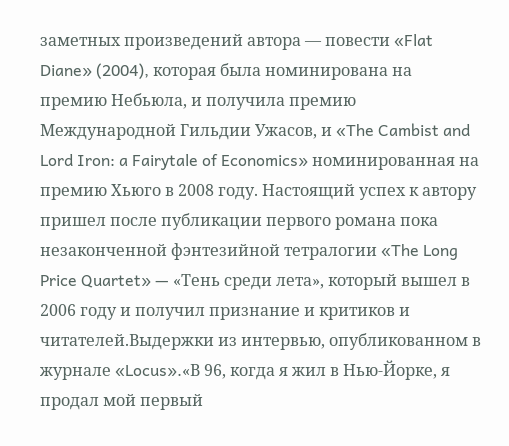заметных произведений автора — повести «Flat Diane» (2004), которая была номинирована на премию Небьюла, и получила премию Международной Гильдии Ужасов, и «The Cambist and Lord Iron: a Fairytale of Economics» номинированная на премию Хьюго в 2008 году. Настоящий успех к автору пришел после публикации первого романа пока незаконченной фэнтезийной тетралогии «The Long Price Quartet» — «Тень среди лета», который вышел в 2006 году и получил признание и критиков и читателей.Выдержки из интервью, опубликованном в журнале «Locus».«В 96, когда я жил в Нью-Йорке, я продал мой первый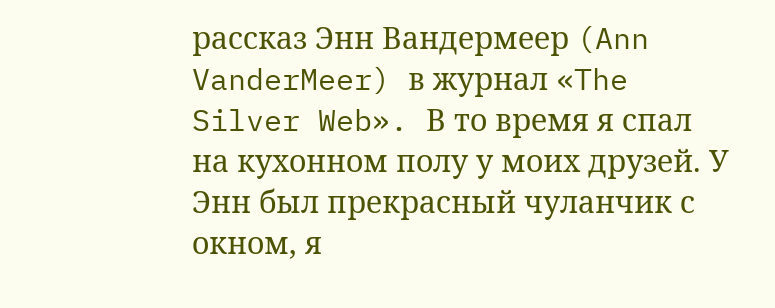рассказ Энн Вандермеер (Ann VanderMeer) в журнал «The Silver Web». В то время я спал на кухонном полу у моих друзей. У Энн был прекрасный чуланчик с окном, я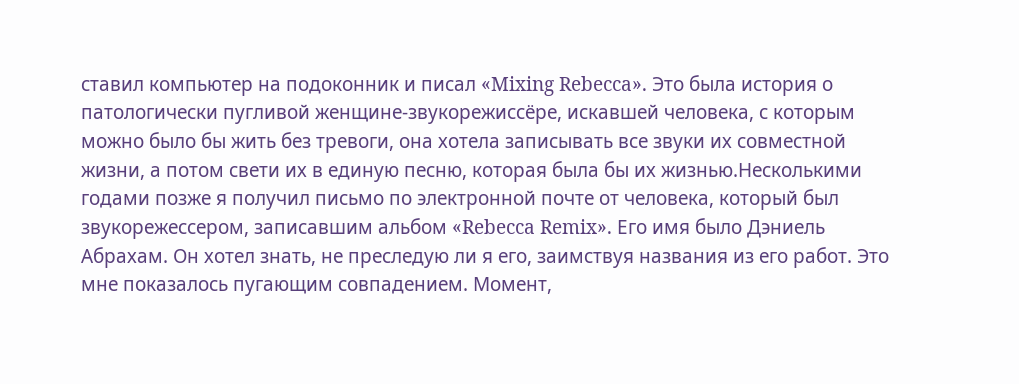ставил компьютер на подоконник и писал «Mixing Rebecca». Это была история о патологически пугливой женщине-звукорежиссёре, искавшей человека, с которым можно было бы жить без тревоги, она хотела записывать все звуки их совместной жизни, а потом свети их в единую песню, которая была бы их жизнью.Несколькими годами позже я получил письмо по электронной почте от человека, который был звукорежессером, записавшим альбом «Rebecca Remix». Его имя было Дэниель Абрахам. Он хотел знать, не преследую ли я его, заимствуя названия из его работ. Это мне показалось пугающим совпадением. Момент,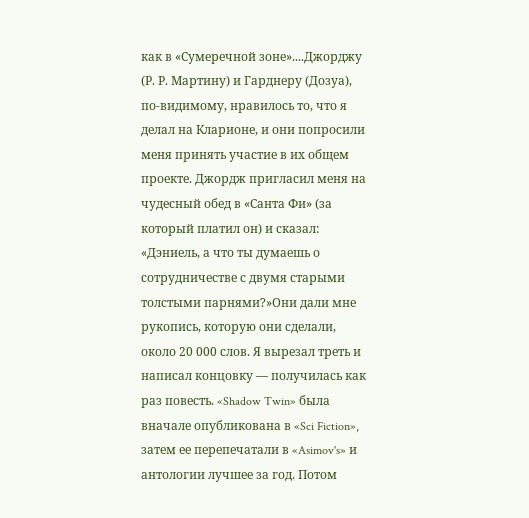как в «Сумеречной зоне»....Джорджу (Р. Р. Мартину) и Гарднеру (Дозуа), по-видимому, нравилось то, что я делал на Кларионе, и они попросили меня принять участие в их общем проекте. Джордж пригласил меня на чудесный обед в «Санта Фи» (за который платил он) и сказал: «Дэниель, а что ты думаешь о сотрудничестве с двумя старыми толстыми парнями?»Они дали мне рукопись, которую они сделали, около 20 000 слов. Я вырезал треть и написал концовку — получилась как раз повесть. «Shadow Twin» была вначале опубликована в «Sci Fiction», затем ее перепечатали в «Asimov's» и антологии лучшее за год. Потом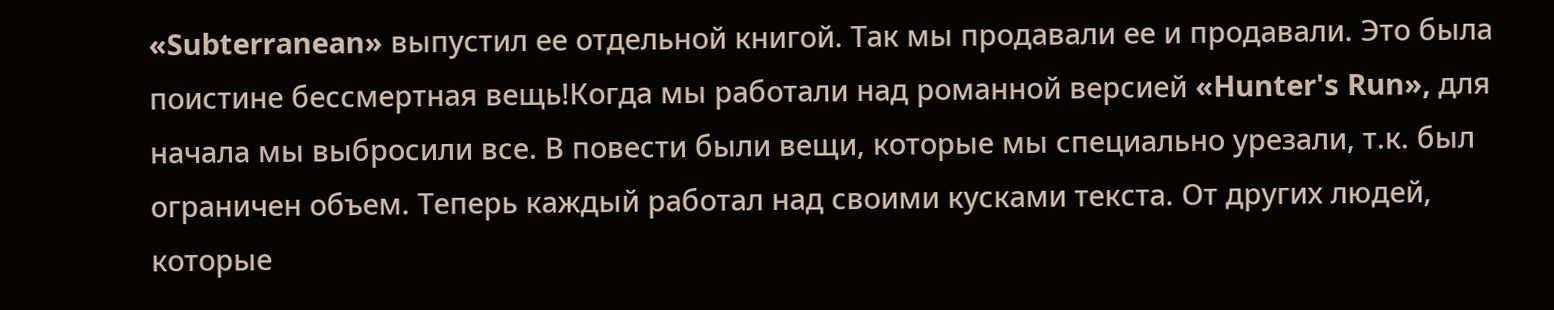«Subterranean» выпустил ее отдельной книгой. Так мы продавали ее и продавали. Это была поистине бессмертная вещь!Когда мы работали над романной версией «Hunter's Run», для начала мы выбросили все. В повести были вещи, которые мы специально урезали, т.к. был ограничен объем. Теперь каждый работал над своими кусками текста. От других людей, которые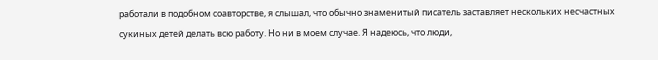работали в подобном соавторстве, я слышал, что обычно знаменитый писатель заставляет нескольких несчастных сукиных детей делать всю работу. Но ни в моем случае. Я надеюсь, что люди,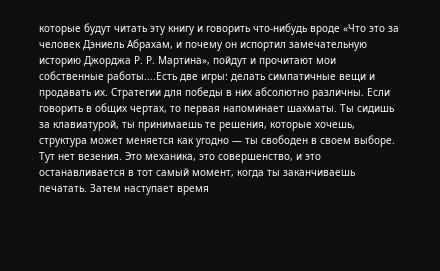которые будут читать эту книгу и говорить что-нибудь вроде «Что это за человек Дэниель Абрахам, и почему он испортил замечательную историю Джорджа Р. Р. Мартина», пойдут и прочитают мои собственные работы....Есть две игры: делать симпатичные вещи и продавать их. Стратегии для победы в них абсолютно различны. Если говорить в общих чертах, то первая напоминает шахматы. Ты сидишь за клавиатурой, ты принимаешь те решения, которые хочешь, структура может меняется как угодно — ты свободен в своем выборе. Тут нет везения. Это механика, это совершенство, и это останавливается в тот самый момент, когда ты заканчиваешь печатать. Затем наступает время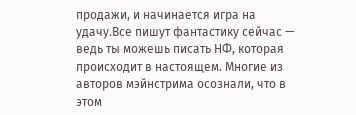продажи, и начинается игра на удачу.Все пишут фантастику сейчас — ведь ты можешь писать НФ, которая происходит в настоящем. Многие из авторов мэйнстрима осознали, что в этом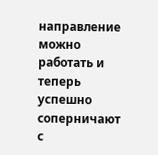направление можно работать и теперь успешно соперничают с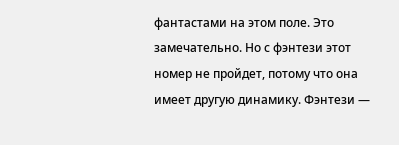фантастами на этом поле. Это замечательно. Но с фэнтези этот номер не пройдет, потому что она имеет другую динамику. Фэнтези —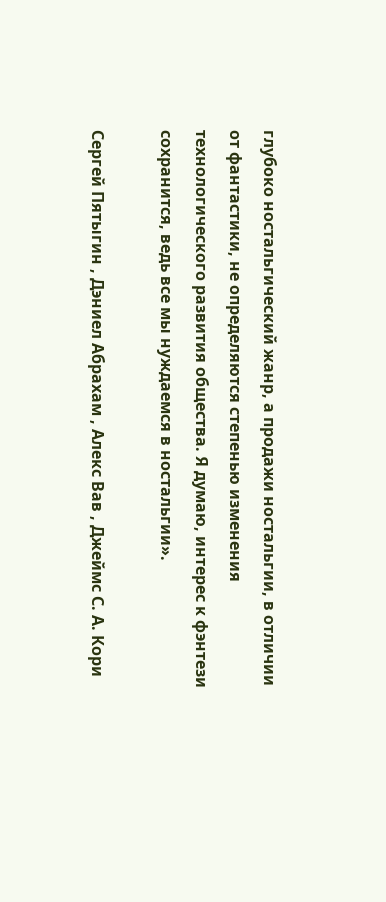глубоко ностальгический жанр, а продажи ностальгии, в отличии от фантастики, не определяются степенью изменения технологического развития общества. Я думаю, интерес к фэнтези сохранится, ведь все мы нуждаемся в ностальгии».

Сергей Пятыгин , Дэниел Абрахам , Алекс Вав , Джеймс С. А. Кори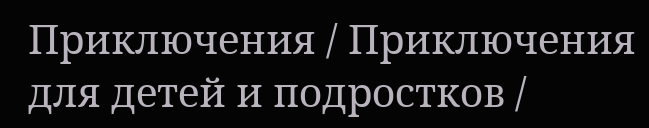Приключения / Приключения для детей и подростков /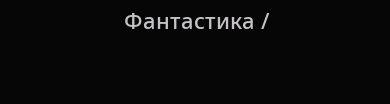Фантастика /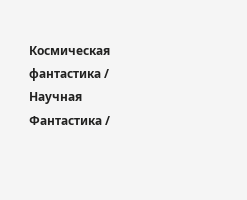Космическая фантастика / Научная Фантастика /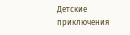Детские приключения